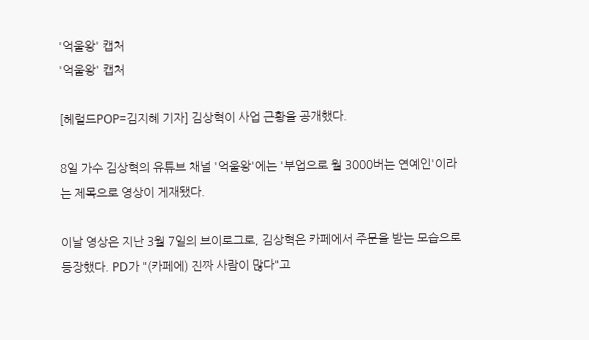'억울왕' 캡처
'억울왕' 캡처

[헤럴드POP=김지혜 기자] 김상혁이 사업 근황을 공개했다.

8일 가수 김상혁의 유튜브 채널 '억울왕'에는 '부업으로 월 3000버는 연예인'이라는 제목으로 영상이 게재됐다.

이날 영상은 지난 3월 7일의 브이로그로, 김상혁은 카페에서 주문을 받는 모습으로 등장했다. PD가 "(카페에) 진짜 사람이 많다"고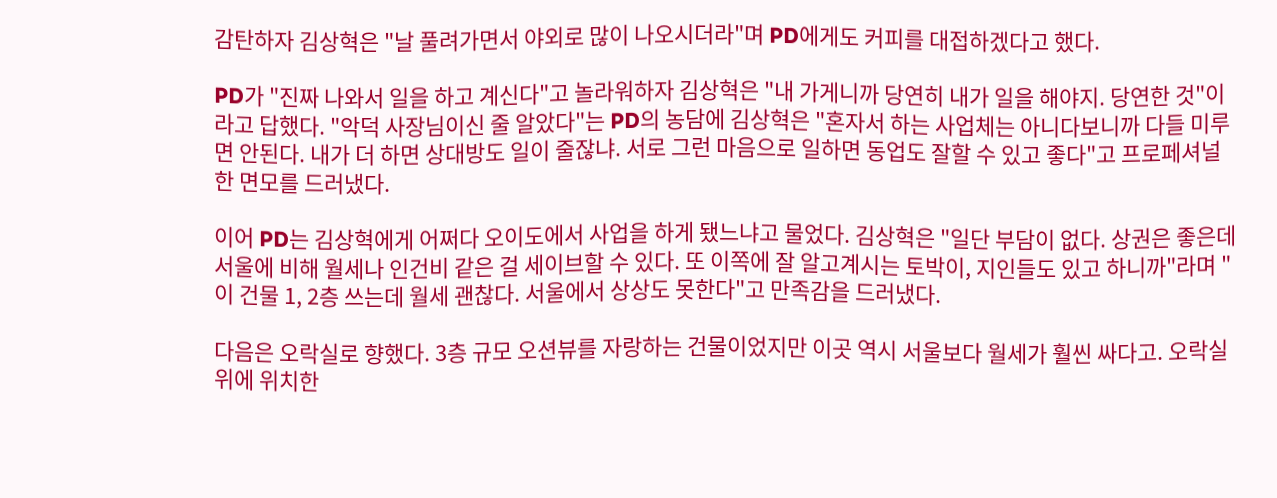감탄하자 김상혁은 "날 풀려가면서 야외로 많이 나오시더라"며 PD에게도 커피를 대접하겠다고 했다.

PD가 "진짜 나와서 일을 하고 계신다"고 놀라워하자 김상혁은 "내 가게니까 당연히 내가 일을 해야지. 당연한 것"이라고 답했다. "악덕 사장님이신 줄 알았다"는 PD의 농담에 김상혁은 "혼자서 하는 사업체는 아니다보니까 다들 미루면 안된다. 내가 더 하면 상대방도 일이 줄잖냐. 서로 그런 마음으로 일하면 동업도 잘할 수 있고 좋다"고 프로페셔널한 면모를 드러냈다.

이어 PD는 김상혁에게 어쩌다 오이도에서 사업을 하게 됐느냐고 물었다. 김상혁은 "일단 부담이 없다. 상권은 좋은데 서울에 비해 월세나 인건비 같은 걸 세이브할 수 있다. 또 이쪽에 잘 알고계시는 토박이, 지인들도 있고 하니까"라며 "이 건물 1, 2층 쓰는데 월세 괜찮다. 서울에서 상상도 못한다"고 만족감을 드러냈다.

다음은 오락실로 향했다. 3층 규모 오션뷰를 자랑하는 건물이었지만 이곳 역시 서울보다 월세가 훨씬 싸다고. 오락실 위에 위치한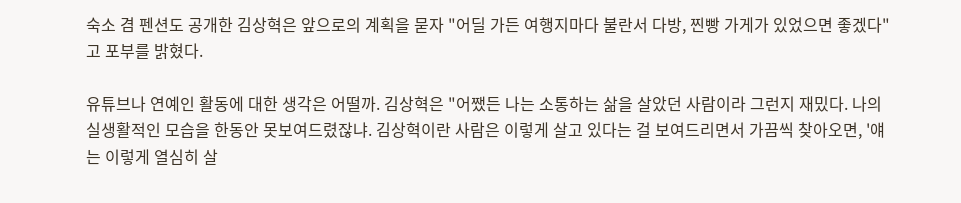숙소 겸 펜션도 공개한 김상혁은 앞으로의 계획을 묻자 "어딜 가든 여행지마다 불란서 다방, 찐빵 가게가 있었으면 좋겠다"고 포부를 밝혔다.

유튜브나 연예인 활동에 대한 생각은 어떨까. 김상혁은 "어쨌든 나는 소통하는 삶을 살았던 사람이라 그런지 재밌다. 나의 실생활적인 모습을 한동안 못보여드렸잖냐. 김상혁이란 사람은 이렇게 살고 있다는 걸 보여드리면서 가끔씩 찾아오면, '얘는 이렇게 열심히 살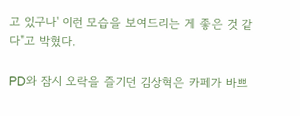고 있구나' 이런 모습을 보여드리는 게 좋은 것 같다"고 박혔다.

PD와 잠시 오락을 즐기던 김상혁은 카페가 바쁘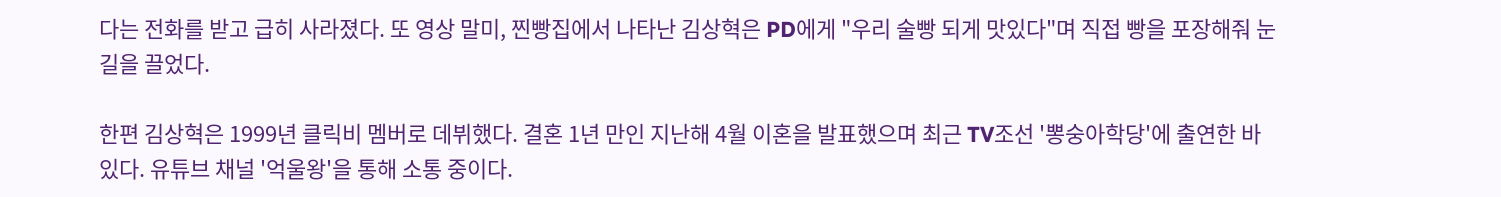다는 전화를 받고 급히 사라졌다. 또 영상 말미, 찐빵집에서 나타난 김상혁은 PD에게 "우리 술빵 되게 맛있다"며 직접 빵을 포장해줘 눈길을 끌었다.

한편 김상혁은 1999년 클릭비 멤버로 데뷔했다. 결혼 1년 만인 지난해 4월 이혼을 발표했으며 최근 TV조선 '뽕숭아학당'에 출연한 바 있다. 유튜브 채널 '억울왕'을 통해 소통 중이다.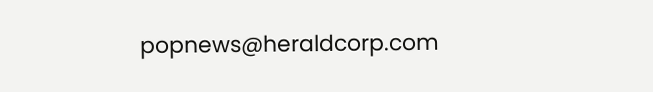popnews@heraldcorp.com